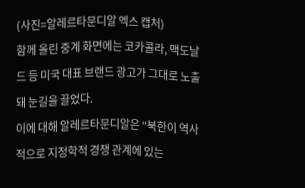(사진=알레르타문디알 엑스 캡처)
함께 올린 중계 화면에는 코카콜라, 맥도날드 등 미국 대표 브랜드 광고가 그대로 노출돼 눈길을 끌었다.
이에 대해 알레르타문디알은 “북한이 역사적으로 지정학적 경쟁 관계에 있는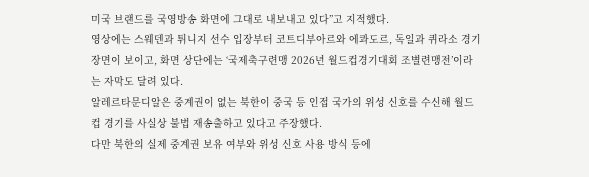미국 브랜드를 국영방송 화면에 그대로 내보내고 있다”고 지적했다.
영상에는 스웨덴과 튀니지 선수 입장부터 코트디부아르와 에콰도르, 독일과 퀴라소 경기 장면이 보이고, 화면 상단에는 ‘국제축구련맹 2026년 월드컵경기대회 조별련맹전’이라는 자막도 달려 있다.
알레르타문디알은 중계권이 없는 북한이 중국 등 인접 국가의 위성 신호를 수신해 월드컵 경기를 사실상 불법 재송출하고 있다고 주장했다.
다만 북한의 실제 중계권 보유 여부와 위성 신호 사용 방식 등에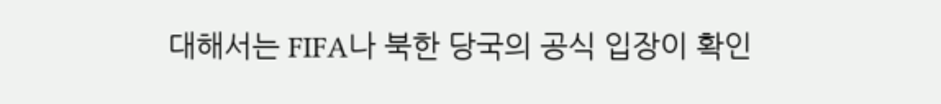대해서는 FIFA나 북한 당국의 공식 입장이 확인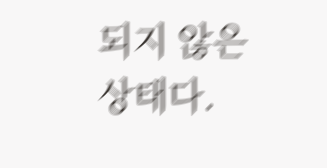되지 않은 상태다.